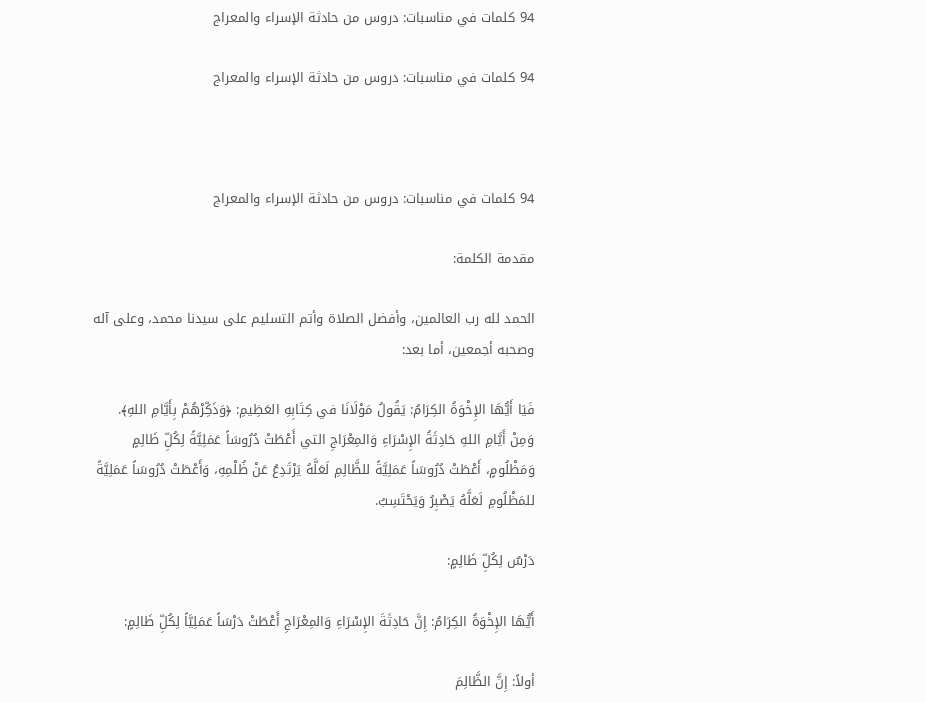94 كلمات في مناسبات: دروس من حادثة الإسراء والمعراج

94 كلمات في مناسبات: دروس من حادثة الإسراء والمعراج



94 كلمات في مناسبات: دروس من حادثة الإسراء والمعراج

مقدمة الكلمة:

الحمد لله رب العالمين، وأفضل الصلاة وأتم التسليم على سيدنا محمد، وعلى آله وصحبه أجمعين، أما بعد:

فَيَا أَيُّهَا الإِخْوَةُ الكِرَامُ: يَقُولُ مَوْلَانَا في كِتَابِهِ العَظِيمِ: ﴿وَذَكِّرْهُمْ بِأَيَّامِ اللهِ﴾. وَمِنْ أَيَّامِ اللهِ حَادِثَةُ الإِسْرَاءِ وَالمِعْرَاجِ التي أَعْطَتْ دُرُوسَاً عَمَلِيَّةً لِكُلِّ ظَالِمٍ وَمَظْلُومٍ، أَعْطَتْ دُرُوسَاً عَمَلِيَّةً للظَّالِمِ لَعَلَّهُ يَرْتَدِعُ عَنْ ظُلْمِهِ، وَأَعْطَتْ دُرُوسَاً عَمَلِيَّةً للمَظْلُومِ لَعَلَّهُ يَصْبِرُ وَيَحْتَسِبُ.

دَرْسٌ لِكُلِّ ظَالِمٍ:

أَيُّهَا الإِخْوَةُ الكِرَامُ: إِنَّ حَادِثَةَ الإِسْرَاءِ وَالمِعْرَاجِ أَعْطَتْ دَرْسَاً عَمَلِيَّاً لِكُلِّ ظَالِمٍ:

أولاً: إِنَّ الظَّالِمَ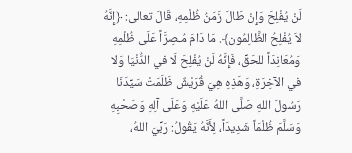لَنْ يُفْلِحَ وَإِنْ طَالَ زَمَنُ ظُلْمِهِ، قَالَ تعالى: ﴿إِنَّهُ لاَ يُفْلِحُ الظَّالِمُون﴾. مَا دَامَ مُـصِرَّاً عَلَى ظُلْمِهِ وَمُعَانِدَاً للحَقِّ، فَإِنَّهُ لَنْ يُفْلِحَ لَا في الدُّنْيَا وَلا في الآخِرَةِ، وَهَذِهِ هِيَ قُرَيْشٌ ظَلَمَتْ سَيِّدَنَا رَسُولَ اللهِ صَلَّى اللهُ عَلَيْهِ وَعَلَى آلِهِ وَصَحْبِهِ وَسَلَّمَ ظُلْمَاً شَدِيدَاً، لِأَنَّهُ يَقُولُ: رَبِّيَ اللهُ،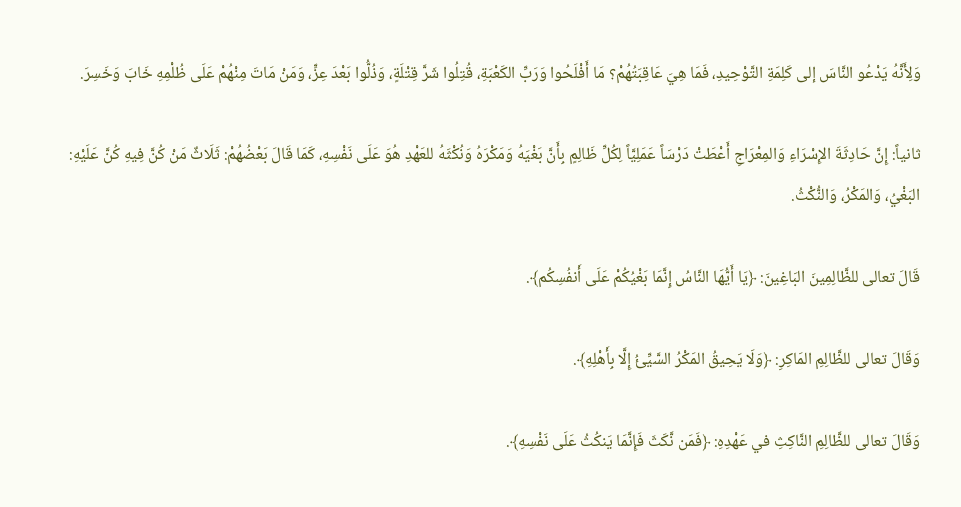وَلِأَنَّهُ يَدْعُو النَّاسَ إلى كَلِمَةِ التَّوْحِيدِ، فَمَا هِيَ عَاقِبَتُهُمْ؟ مَا أَفْلَحُوا وَرَبِّ الكَعْبَةِ، قُتِلُوا شَرَّ قِتْلَةٍ، وَذُلُّوا بَعْدَ عِزٍّ، وَمَنْ مَاتَ مِنْهُمْ عَلَى ظُلْمِهِ خَابَ وَخَسِرَ.

ثانياً: إِنَّ حَادِثَةَ الإِسْرَاءِ وَالمِعْرَاجِ أَعْطَتْ دَرْسَاً عَمَلِيَّاً لِكُلِّ ظَالِمٍ بِأَنَّ بَغْيَهُ وَمَكْرَهُ وَنُكْثَهُ للعَهْدِ هُوَ عَلَى نَفْسِهِ، كَمَا قَالَ بَعْضُهُمْ: ثَلَاثٌ مَنْ كُنَّ فِيهِ كُنَّ عَلَيْهِ: البَغْيُ، وَالمَكْرُ، وَالنُّكْثُ.

قَالَ تعالى للظَّالِمِينَ البَاغِينَ: ﴿يَا أَيُّهَا النَّاسُ إِنَّمَا بَغْيُكُمْ عَلَى أَنفُسِكُم﴾.

وَقَالَ تعالى للظَّالِمِ المَاكِرِ: ﴿وَلَا يَحِيقُ المَكْرُ السَّيِّئُ إِلَّا بِأَهْلِهِ﴾.

وَقَالَ تعالى للظَّالِمِ النَّاكِثِ في عَهْدِهِ: ﴿فَمَن نَّكَثَ فَإِنَّمَا يَنكُثُ عَلَى نَفْسِهِ﴾.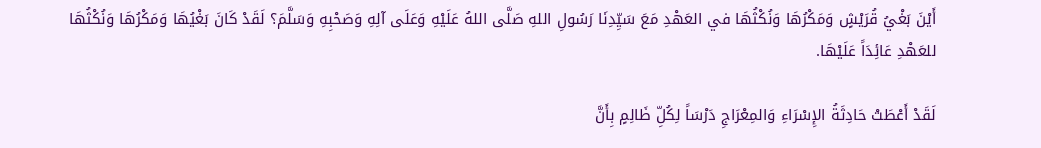أَيْنَ بَغْيُ قُرَيْشٍ وَمَكْرُهَا وَنُكْثُهَا في العَهْدِ مَعَ سَيِّدِنَا رَسُولِ اللهِ صَلَّى اللهُ عَلَيْهِ وَعَلَى آلِهِ وَصَحْبِهِ وَسَلَّمَ؟ لَقَدْ كَانَ بَغْيُهَا وَمَكْرُهَا وَنُكْثُهَا للعَهْدِ عَائِدَاً عَلَيْهَا.

لَقَدْ أَعْطَتْ حَادِثَةُ الإِسْرَاءِ وَالمِعْرَاجِ دَرْسَاً لِكُلِّ ظَالِمٍ بِأَنَّ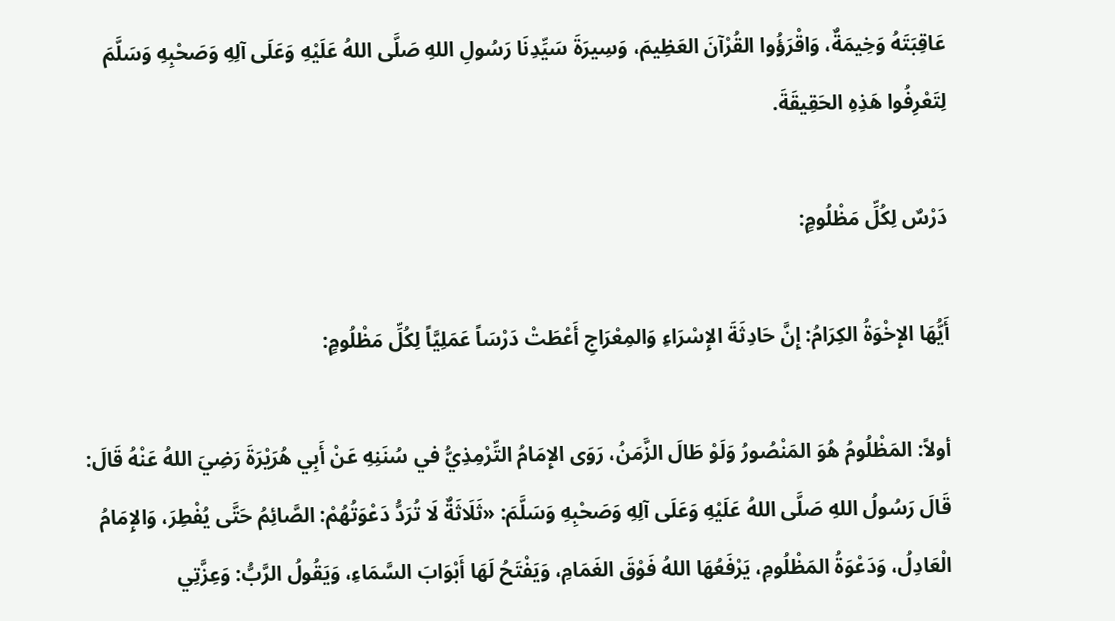عَاقِبَتَهُ وَخِيمَةٌ، وَاقْرَؤُوا القُرْآنَ العَظِيمَ، وَسِيرَةَ سَيِّدِنَا رَسُولِ اللهِ صَلَّى اللهُ عَلَيْهِ وَعَلَى آلِهِ وَصَحْبِهِ وَسَلَّمَ لِتَعْرِفُوا هَذِهِ الحَقِيقَةَ.

دَرْسٌ لِكُلِّ مَظْلُومٍ:

أَيُّهَا الإِخْوَةُ الكِرَامُ: إِنَّ حَادِثَةَ الإِسْرَاءِ وَالمِعْرَاجِ أَعْطَتْ دَرْسَاً عَمَلِيَّاً لِكُلِّ مَظْلُومٍ:

أولاً: المَظْلُومُ هُوَ المَنْصُورُ وَلَوْ طَالَ الزَّمَنُ، رَوَى الإِمَامُ التِّرْمِذِيُّ في سُنَنِهِ عَنْ أَبِي هُرَيْرَةَ رَضِيَ اللهُ عَنْهُ قَالَ: قَالَ رَسُولُ اللهِ صَلَّى اللهُ عَلَيْهِ وَعَلَى آلِهِ وَصَحْبِهِ وَسَلَّمَ: «ثَلَاثَةٌ لَا تُرَدُّ دَعْوَتُهُمْ: الصَّائِمُ حَتَّى يُفْطِرَ، وَالإِمَامُ الْعَادِلُ، وَدَعْوَةُ المَظْلُومِ، يَرْفَعُهَا اللهُ فَوْقَ الغَمَامِ، وَيَفْتَحُ لَهَا أَبْوَابَ السَّمَاءِ، وَيَقُولُ الرَّبُّ: وَعِزَّتِي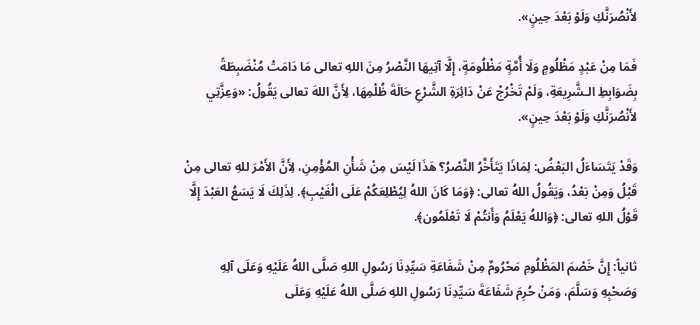لأَنْصُرَنَّكِ وَلَوْ بَعْدَ حِينٍ».

فَمَا مِنْ عَبْدٍ مَظْلُومٍ وَلَا أُمَّةٍ مَظْلُومَةٍ، إِلَّا آتِيهَا النَّصْرُ مِنَ اللهِ تعالى مَا دَامَتْ مُنْضَبِطَةً بِضَوَابِطِ الـشَّرِيعَةِ، وَلَمْ تَخْرُجْ عَنْ دَائِرَةِ الشَّرْعِ حَالَةَ ظُلْمِهَا، لِأَنَّ اللهَ تعالى يَقُولُ: «وَعِزَّتِي لأَنْصُرَنَّكِ وَلَوْ بَعْدَ حِينٍ».

وَقَدْ يَتَسَاءَلُ البَعْضُ: لِمَاذَا يَتَأَخَّرُ النَّصْرُ؟ هَذَا لَيْسَ مِنْ شَأْنِ المُؤْمِنِ، لِأَنَّ الأَمْرَ للهِ تعالى مِنْ قَبْلُ وَمِنْ بَعْدُ، وَيَقُولُ اللهُ تعالى: ﴿وَمَا كَانَ اللهُ لِيُطْلِعَكُمْ عَلَى الْغَيْبِ﴾. لِذَلِكَ لَا يَسَعُ العَبْدَ إِلَّا قَوْلُ اللهِ تعالى: ﴿وَاللهُ يَعْلَمُ وَأَنتُمْ لَا تَعْلَمُون﴾.

ثانياً: إِنَّ خَصْمَ المَظْلُومِ مَحْرُومٌ مِنْ شَفَاعَةِ سَيِّدِنَا رَسُولِ اللهِ صَلَّى اللهُ عَلَيْهِ وَعَلَى آلِهِ وَصَحْبِهِ وَسَلَّمَ، وَمَنْ حُرِمَ شَفَاعَةَ سَيِّدِنَا رَسُولِ اللهِ صَلَّى اللهُ عَلَيْهِ وَعَلَى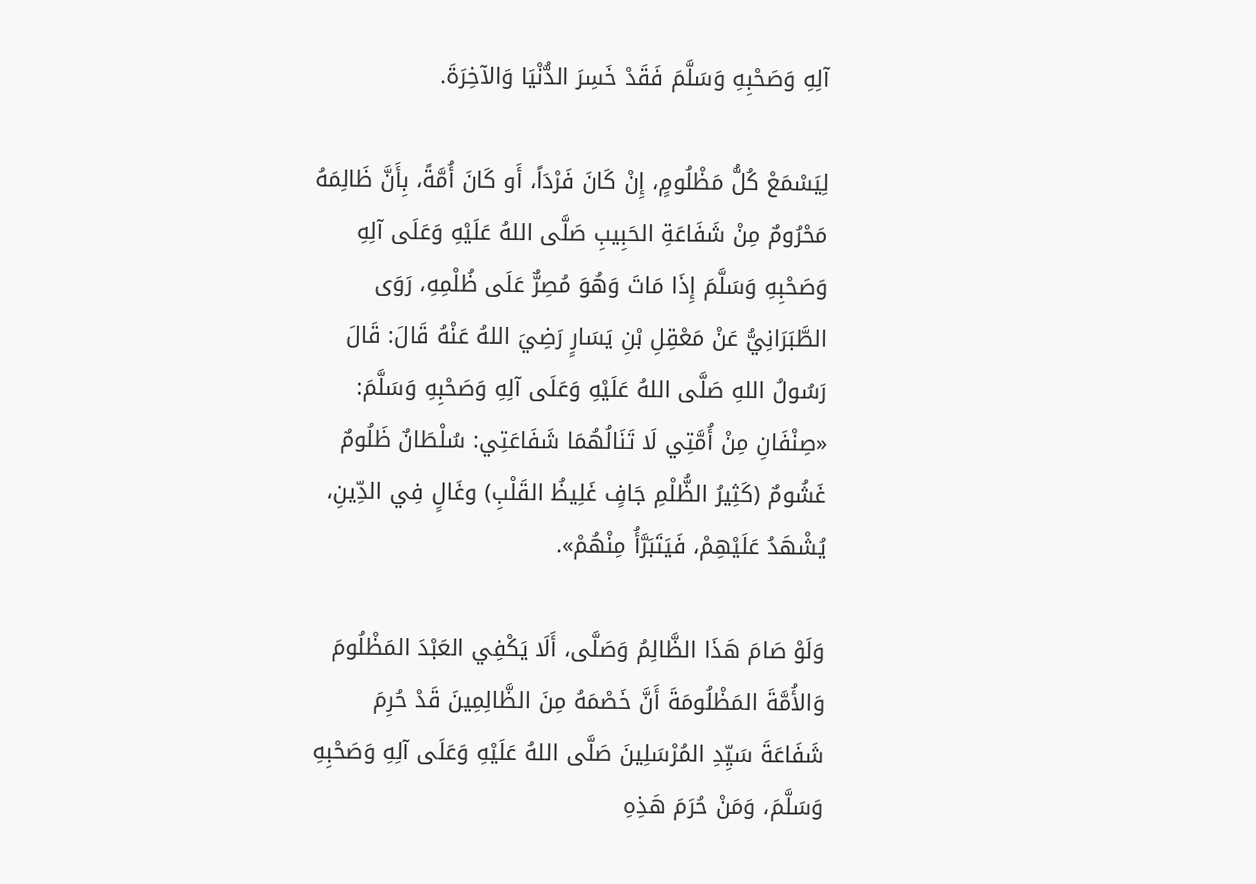آلِهِ وَصَحْبِهِ وَسَلَّمَ فَقَدْ خَسِرَ الدُّنْيَا وَالآخِرَةَ.

لِيَسْمَعْ كُلُّ مَظْلُومٍ، إِنْ كَانَ فَرْدَاً، أَو كَانَ أُمَّةً، بِأَنَّ ظَالِمَهُ مَحْرُومٌ مِنْ شَفَاعَةِ الحَبِيبِ صَلَّى اللهُ عَلَيْهِ وَعَلَى آلِهِ وَصَحْبِهِ وَسَلَّمَ إِذَا مَاتَ وَهُوَ مُصِرٌّ عَلَى ظُلْمِهِ، رَوَى الطَّبَرَانِيُّ عَنْ مَعْقِلِ بْنِ يَسَارٍ رَضِيَ اللهُ عَنْهُ قَالَ: قَالَ رَسُولُ اللهِ صَلَّى اللهُ عَلَيْهِ وَعَلَى آلِهِ وَصَحْبِهِ وَسَلَّمَ: «صِنْفَانِ مِنْ أُمَّتِي لَا تَنَالُهُمَا شَفَاعَتِي: سُلْطَانٌ ظَلُومٌ غَشُومٌ (كَثِيرُ الظُّلْمِ جَافٍ غَلِيظُ القَلْبِ) وغَالٍ فِي الدِّينِ، يُشْهَدُ عَلَيْهِمْ، فَيَتَبَرَّأُ مِنْهُمْ».

وَلَوْ صَامَ هَذَا الظَّالِمُ وَصَلَّى، أَلَا يَكْفِي العَبْدَ المَظْلُومَ وَالأُمَّةَ المَظْلُومَةَ أَنَّ خَصْمَهُ مِنَ الظَّالِمِينَ قَدْ حُرِمَ شَفَاعَةَ سَيِّدِ المُرْسَلِينَ صَلَّى اللهُ عَلَيْهِ وَعَلَى آلِهِ وَصَحْبِهِ وَسَلَّمَ، وَمَنْ حُرَمَ هَذِهِ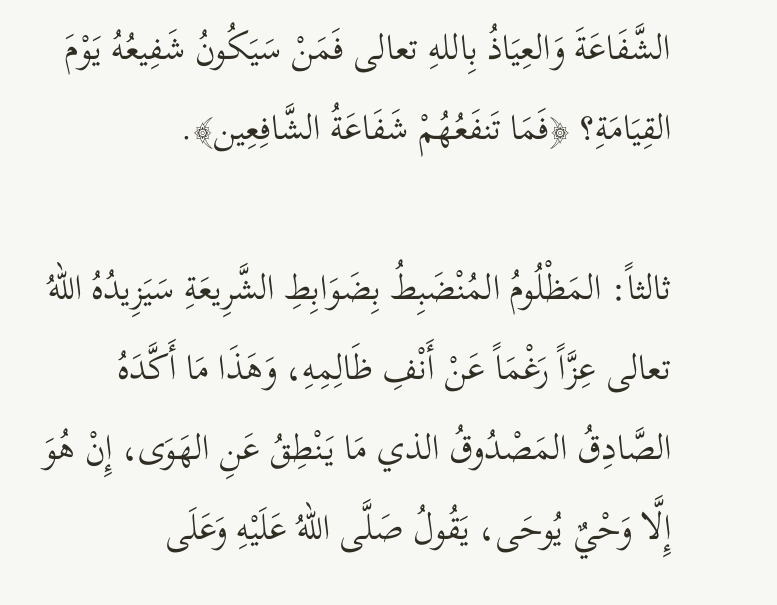الشَّفَاعَةَ وَالعِيَاذُ بِاللهِ تعالى فَمَنْ سَيَكُونُ شَفِيعُهُ يَوْمَ القِيَامَةِ؟ ﴿فَمَا تَنفَعُهُمْ شَفَاعَةُ الشَّافِعِين﴾.

ثالثاً: المَظْلُومُ المُنْضَبِطُ بِضَوَابِطِ الشَّرِيعَةِ سَيَزِيدُهُ اللهُ تعالى عِزَّاً رَغْمَاً عَنْ أَنْفِ ظَالِمِهِ، وَهَذَا مَا أَكَّدَهُ الصَّادِقُ المَصْدُوقُ الذي مَا يَنْطِقُ عَنِ الهَوَى، إِنْ هُوَ إِلَّا وَحْيٌ يُوحَى، يَقُولُ صَلَّى اللهُ عَلَيْهِ وَعَلَى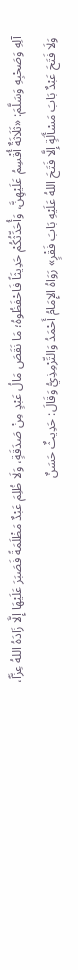آلِهِ وَصَحْبِهِ وَسَلَّمَ: «ثَلَاثَةٌ أُقْسِمُ عَلَيْهِنَّ، وَأُحَدِّثُكُمْ حَدِيثَاً فَاحْفَظُوهُ؛ مَا نَقَصَ مَالُ عَبْدٍ مِنْ صَدَقَةٍ، وَلَا ظُلِمَ عَبْدٌ مَظْلَمَةً فَصَبَرَ عَلَيْهَا إِلَّا زَادَهُ اللهُ عِزَّاً، وَلَا فَتَحَ عَبْدٌ بَابَ مَسْأَلَةٍ إِلَّا فَتَحَ اللهُ عَلَيْهِ بَابَ فَقْرٍ» رَوَاهُ الإِمَامُ أَحْمَدُ وَالتِّرْمِذِيُّ وَقَالَ: حَدِيثٌ حَسَنٌ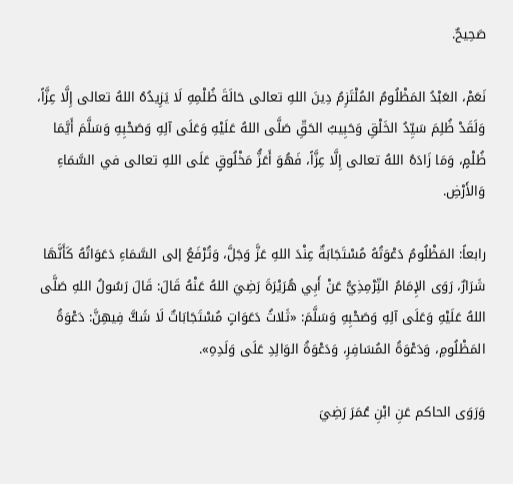صَحِيحٌ.

نَعَمْ، العَبْدُ المَظْلُومُ المُلْتَزِمُ دِينَ اللهِ تعالى حَالَةَ ظُلْمِهِ لَا يَزِيدُهُ اللهُ تعالى إِلَّا عِزَّاً، وَلَقَدْ ظُلِمَ سَيِّدُ الخَلْقِ وَحَبِيبُ الحَقِّ صَلَّى اللهُ عَلَيْهِ وَعَلَى آلِهِ وَصَحْبِهِ وَسَلَّمَ أَيَّمَا ظُلْمٍ، وَمَا زَادَهُ اللهُ تعالى إِلَّا عِزَّاً، فَهُوَ أَعَزُّ مَخْلُوقٍ عَلَى اللهِ تعالى في السَّمَاءِ وَالأَرْضِ.

رابعاً: المَظْلُومُ دَعْوَتُهُ مُسْتَجَابَةٌ عِنْدَ اللهِ عَزَّ وَجَلَّ، وَتُرْفَعُ إلى السَّمَاءِ دَعَوَاتُهُ كَأَنَّهَا شَرَارٌ، رَوَى الإِمَامُ التِّرْمِذِيُّ عَنْ أَبِي هُرَيْرَةَ رَضِيَ اللهُ عَنْهُ قَالَ: قَالَ رَسُولُ اللهِ صَلَّى اللهُ عَلَيْهِ وَعَلَى آلِهِ وَصَحْبِهِ وَسَلَّمَ: «ثَلاثُ دَعَوَاتٍ مُسْتَجَابَاتٌ لَا شَكَّ فِيهِنَّ: دَعْوَةُ المَظْلُومِ، وَدَعْوَةُ المُسَافِرِ، وَدَعْوَةُ الوَالِدِ عَلَى وَلَدِهِ».

وَرَوَى الحاكم عَنِ ابْنِ عُمَرَ رَضِيَ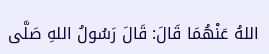اللهُ عَنْهُمَا قَالَ: قَالَ رَسُولُ اللهِ صَلَّى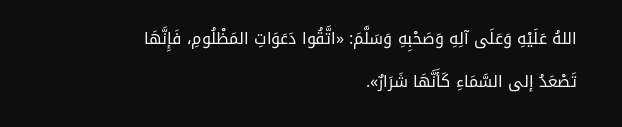اللهُ عَلَيْهِ وَعَلَى آلِهِ وَصَحْبِهِ وَسَلَّمَ: «اتَّقُوا دَعَوَاتِ المَظْلُومِ، فَإِنَّهَا تَصْعَدُ إلى السَّمَاءِ كَأَنَّهَا شَرَارٌ».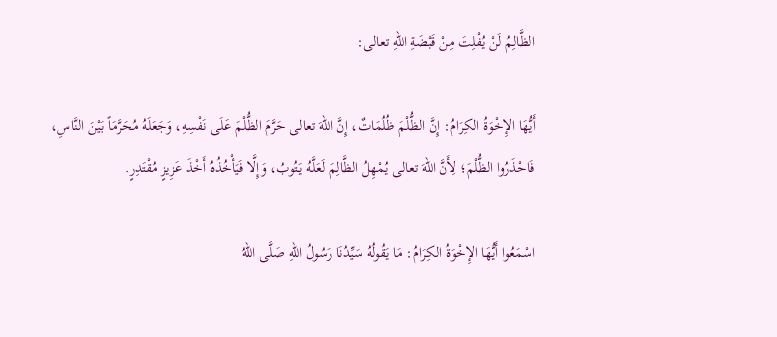الظَّالِمُ لَنْ يُفْلِتَ مِنْ قَبْضَةِ اللهِ تعالى:

أَيُّهَا الإِخْوَةُ الكِرَامُ: إِنَّ الظُّلْمَ ظُلُمَاتٌ، إِنَّ اللهَ تعالى حَرَّمَ الظُّلْمَ عَلَى نَفْسِهِ، وَجَعَلَهُ مُحَرَّمَاً بَيْنَ النَّاسِ، فَاحْذَرُوا الظُّلْمَ؛ لِأَنَّ اللهَ تعالى يُمْهِلُ الظَّالِمَ لَعَلَّهُ يَتُوبُ، وَإِلَّا فَيَأْخُذُهُ أَخْذَ عَزِيزٍ مُقْتَدِرٍ.

اسْمَعُوا أَيُّهَا الإِخْوَةُ الكِرَامُ: مَا يَقُولُهُ سَيِّدُنَا رَسُولُ اللهِ صَلَّى اللهُ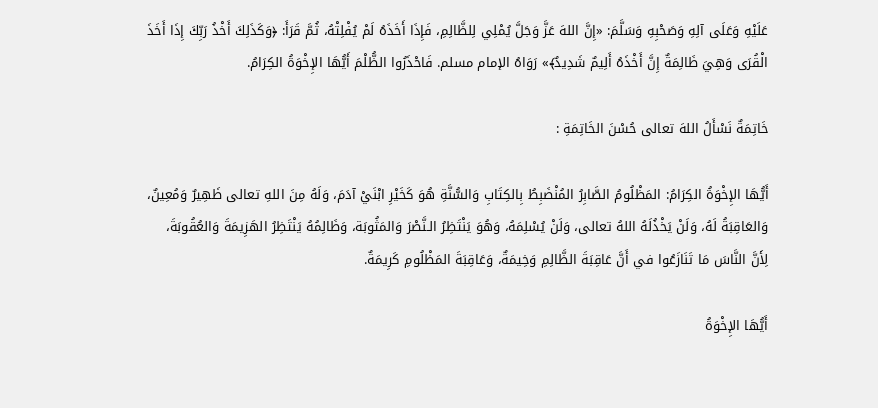عَلَيْهِ وَعَلَى آلِهِ وَصَحْبِهِ وَسَلَّمَ: «إِنَّ اللهَ عَزَّ وَجَلَّ يُمْلِي لِلظَّالِمِ، فَإِذَا أَخَذَهُ لَمْ يُفْلِتْهُ، ثُمَّ قَرَأَ: ﴿وَكَذَلِكَ أَخْذُ رَبِّكَ إِذَا أَخَذَ الْقُرَى وَهِيَ ظَالِمَةٌ إِنَّ أَخْذَهُ أَلِيمٌ شَدِيدٌ﴾» رَوَاهُ الإمام مسلم. فَاحْذَرُوا الظُّلْمَ أَيُّهَا الإِخْوَةُ الكِرَامُ.

خَاتِمَةٌ نَسْأَلُ اللهَ تعالى حُسْنَ الخَاتِمَةِ :

أَيُّهَا الإِخْوَةُ الكِرَامُ: المَظْلُومُ الصَّابِرُ المُنْضَبِطُ بِالكِتَابِ وَالسُّنَّةِ هُوَ كَخَيْرِ ابْنَيْ آدَمَ، وَلَهُ مِنَ اللهِ تعالى ظَهِيرٌ وَمُعِينٌ، وَالعَاقِبَةُ لَهُ، وَلَنْ يَخْذُلَهُ اللهُ تعالى، وَلَنْ يُسْلِمَهُ، وَهُوَ يَنْتَظِرُ الـنَّصْرَ وَالمَثُوبَة، وَظَالِمُهُ يَنْتَظِرُ الهَزِيمَةَ وَالعُقُوبَةَ، لِأَنَّ النَّاسَ مَا تَنَازَعُوا في أَنَّ عَاقِبَةَ الظَّالِمِ وَخِيمَةٌ، وَعَاقِبَةَ المَظْلُومِ كَرِيمَةٌ.

أَيُّهَا الإِخْوَةُ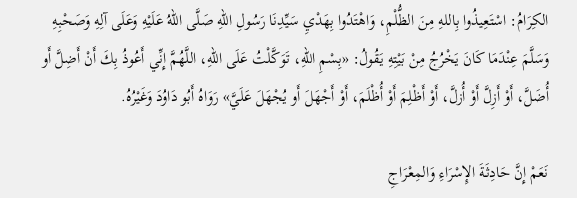الكِرَامُ: اسْتَعِيذُوا بِاللهِ مِنَ الظُّلْمِ، وَاهْتَدُوا بِهَدْيِ سَيِّدِنَا رَسُولِ اللهِ صَلَّى اللهُ عَلَيْهِ وَعَلَى آلِهِ وَصَحْبِهِ وَسَلَّمَ عِنْدَمَا كَانَ يَخْرُجُ مِنْ بَيْتِهِ يَقُولُ: «بِسْمِ اللهِ، تَوَكَّلْتُ عَلَى اللهِ، اللَّهُمَّ إِنِّي أَعُوذُ بِكَ أَنْ أَضِلَّ أَو أُضَلَّ، أَوْ أَزِلَّ أَوْ أُزلَّ، أَوْ أَظْلِمَ أَوْ أُظْلَمَ، أَوْ أَجْهَلَ أَو يُجْهَلَ عَلَيَّ» رَوَاهُ أَبُو دَاوُدَ وَغَيْرُهُ.

نَعَمْ إِنَّ حَادِثَةَ الإِسْرَاءِ وَالمِعْرَاجِ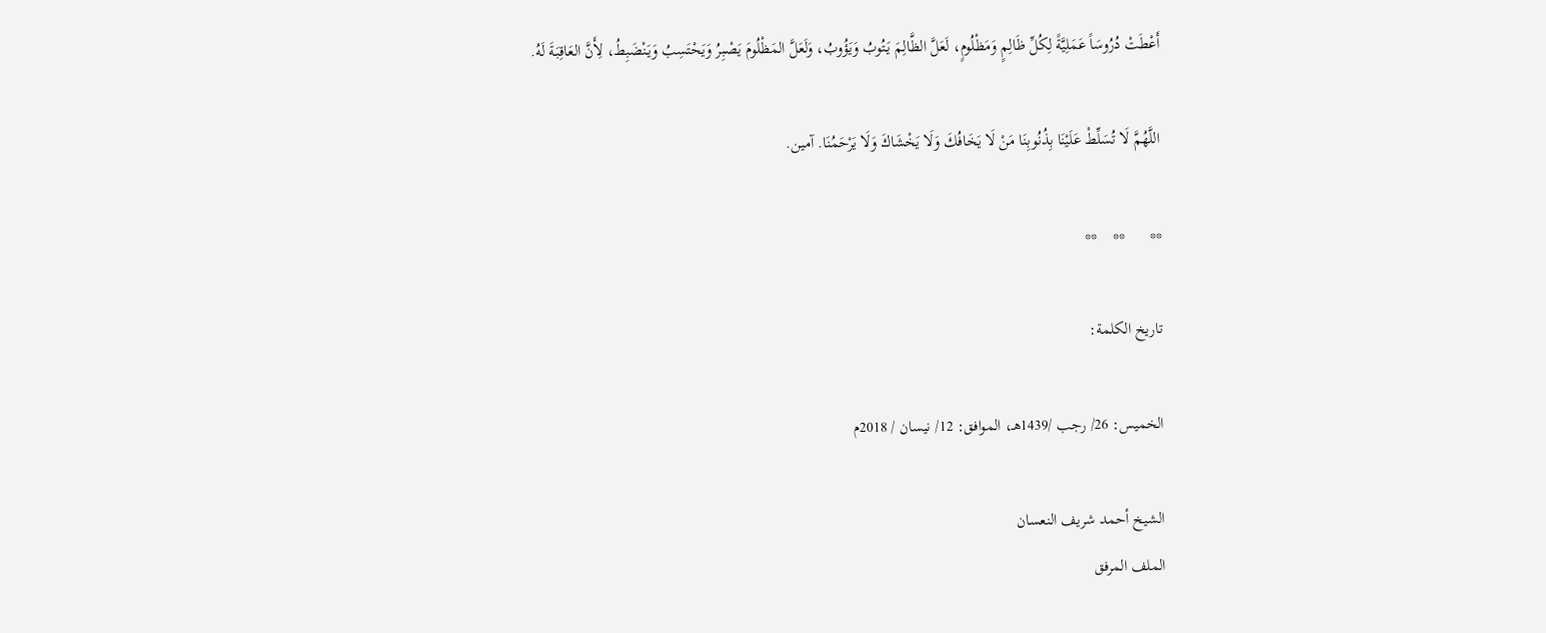أَعْطَتْ دُرُوسَاً عَمَلِيَّةً لِكُلِّ ظَالِمٍ وَمَظْلُومٍ، لَعَلَّ الظَّالِمَ يَتُوبُ وَيَؤُوبُ، وَلَعَلَّ المَظْلُومَ يَصْبِرُ وَيَحْتَسِبُ وَيَنْضَبِطُ، لِأَنَّ العَاقِبَةَ لَهُ.

اللَّهُمَّ لَا تُسَلِّطْ عَلَيْنَا بِذُنُوبِنَا مَنْ لَا يَخَافُكَ وَلَا يَخْشَاكَ وَلَا يَرْحَمُنَا. آمين.

**      **    **

تاريخ الكلمة:

الخميس: 26/ رجب /1439هـ، الموافق: 12/ نيسان / 2018م

الشيخ أحمد شريف النعسان
الملف المرفق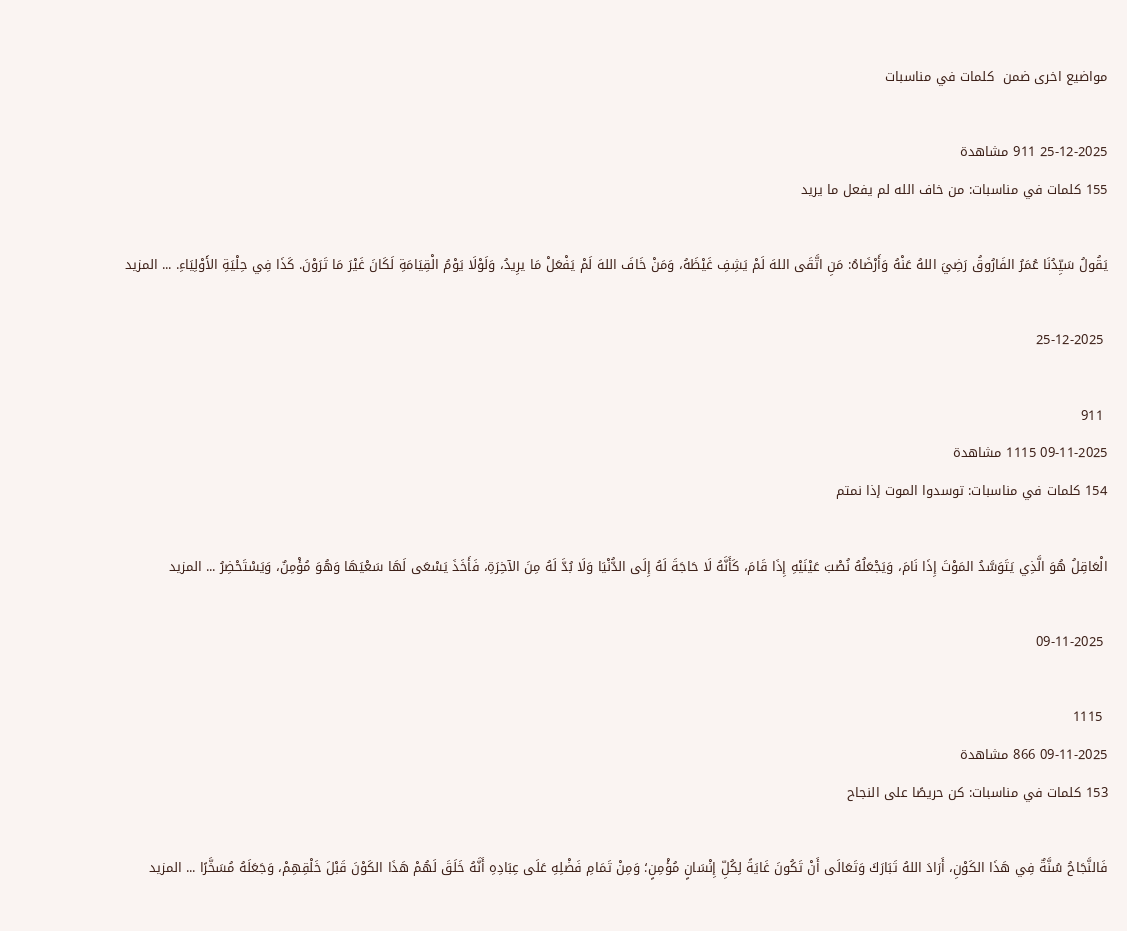مواضيع اخرى ضمن  كلمات في مناسبات

25-12-2025 911 مشاهدة
155 كلمات في مناسبات: من خاف الله لم يفعل ما يريد

يَقُولُ سَيِّدُنَا عُمَرُ الفَارُوقُ رَضِيَ اللهُ عَنْهُ وَأَرْضَاهُ: مَنِ اتَّقَى اللهَ لَمْ يَشِفِ غَيْظَهُ، وَمَنْ خَافَ اللهَ لَمْ يَفْعَلْ مَا يرِيدُ، وَلَوْلَا يَوْمُ الْقِيَامَةِ لَكَانَ غَيْرَ مَا تَرَوْنَ. كَذَا فِي حِلْيَةِ الأَوْلِيَاءِ. ... المزيد

 25-12-2025

 911
09-11-2025 1115 مشاهدة
154 كلمات في مناسبات: توسدوا الموت إذا نمتم

الْعَاقِلُ هُوَ الَّذِي يَتَوَسَّدُ المَوْتَ إِذَا نَامَ، وَيَجْعَلُهُ نُصْبَ عَيْنَيْهِ إِذَا قَامَ، كَأَنَّهُ لَا حَاجَةَ لَهُ إِلَى الدُّنْيَا وَلَا بُدَّ لَهُ مِنَ الآخِرَةِ، فَأَخَذَ يَسْعَى لَهَا سَعْيَهَا وَهُوَ مُؤْمِنٌ، وَيَسْتَحْضِرُ ... المزيد

 09-11-2025

 1115
09-11-2025 866 مشاهدة
153 كلمات في مناسبات: كن حريصًا على النجاح

فَالنَّجَاحُ سُنَّةٌ فِي هَذَا الكَوْنِ، أَرَادَ اللهُ تَبَارَكَ وَتَعَالَى أَنْ تَكُونَ غَايَةً لِكُلِّ إِنْسَانٍ مُؤْمِنٍ؛ وَمِنْ تَمَامِ فَضْلِهِ عَلَى عِبَادِهِ أَنَّهُ خَلَقَ لَهُمْ هَذَا الكَوْنَ قَبْلَ خَلْقِهِمْ، وَجَعَلَهُ مُسَخَّرًا ... المزيد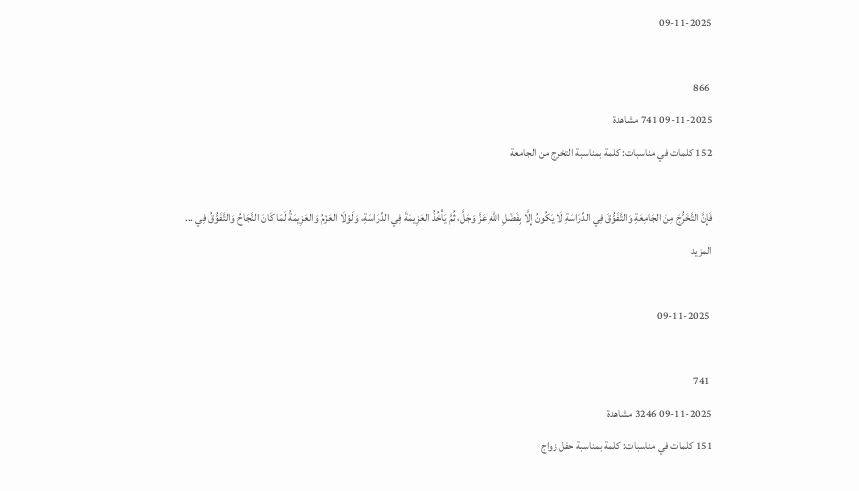09-11-2025

 866
09-11-2025 741 مشاهدة
152 كلمات في مناسبات: كلمة بمناسبة التخرج من الجامعة

فَإِنَّ التَّخَرُّجَ مِنَ الجَامِعَةِ وَالتَّفَوُّقَ فِي الدِّرَاسَةِ لَا يَكُونُ إِلَّا بِفَضْلِ اللهِ عَزَّ وَجَلَّ، ثُمَّ يَأْخُذُ العَزِيمَةَ فِي الدِّرَاسَةِ، وَلَوْلَا العَزْمُ وَالعَزِيمَةُ لَمَا كَانَ النَّجَاحُ وَالتَّفَوُّقُ فِي ... المزيد

 09-11-2025

 741
09-11-2025 3246 مشاهدة
151 كلمات في مناسبات: كلمة بمناسبة حفل زواج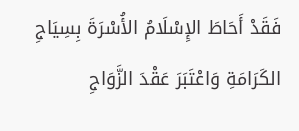فَقَدْ أَحَاطَ الإِسْلَامُ الأُسْرَةَ بِسِيَاجِ الكَرَامَةِ وَاعْتَبَرَ عَقْدَ الزَّوَاجِ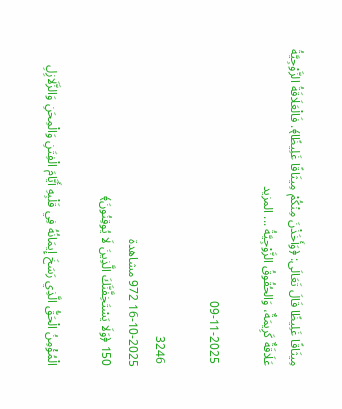مِيثَاقًا غَلِيظًا قَالَ تَعَالَى: ﴿وَأَخَذْنَ مِنْكُمْ مِيثَاقًا غَلِيظًا﴾. فَالْعَلَاقَةُ الزَّوْجِيَّةُ عَلَاقَةٌ كَرِيمَةٌ، وَالحُقُوقُ الزَّوْجِيَّةُ ... المزيد

 09-11-2025

 3246
16-10-2025 972 مشاهدة
150 ﴿وَلَا يَسْتَخِفَّنَّكَ الَّذِينَ لَا يُوقِنُونَ﴾

الْمُؤْمِنُ الْحَقُّ الَّذِي رَسَخَ إِيمَانُهُ فِي قَلْبِهِ أَيَّامَ الْفِتَنِ وَالْمِحَنِ وَالزَّلَازِلِ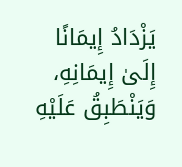يَزْدَادُ إِيمَانًا إِلَىٰ إِيمَانِهِ، وَيَنْطَبِقُ عَلَيْهِ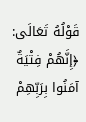قَوْلُهُ تَعَالَى: ﴿إِنَّهُمْ فِتْيَةٌ آمَنُوا بِرَبِّهِمْ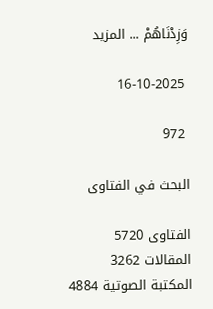وَزِدْنَاهُمْ ... المزيد

 16-10-2025

 972

البحث في الفتاوى

الفتاوى 5720
المقالات 3262
المكتبة الصوتية 4884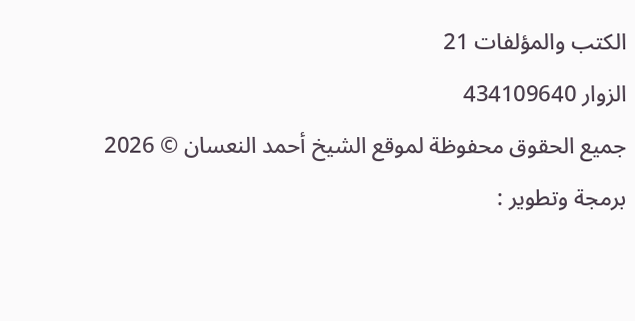الكتب والمؤلفات 21
الزوار 434109640
جميع الحقوق محفوظة لموقع الشيخ أحمد النعسان © 2026
برمجة وتطوير :